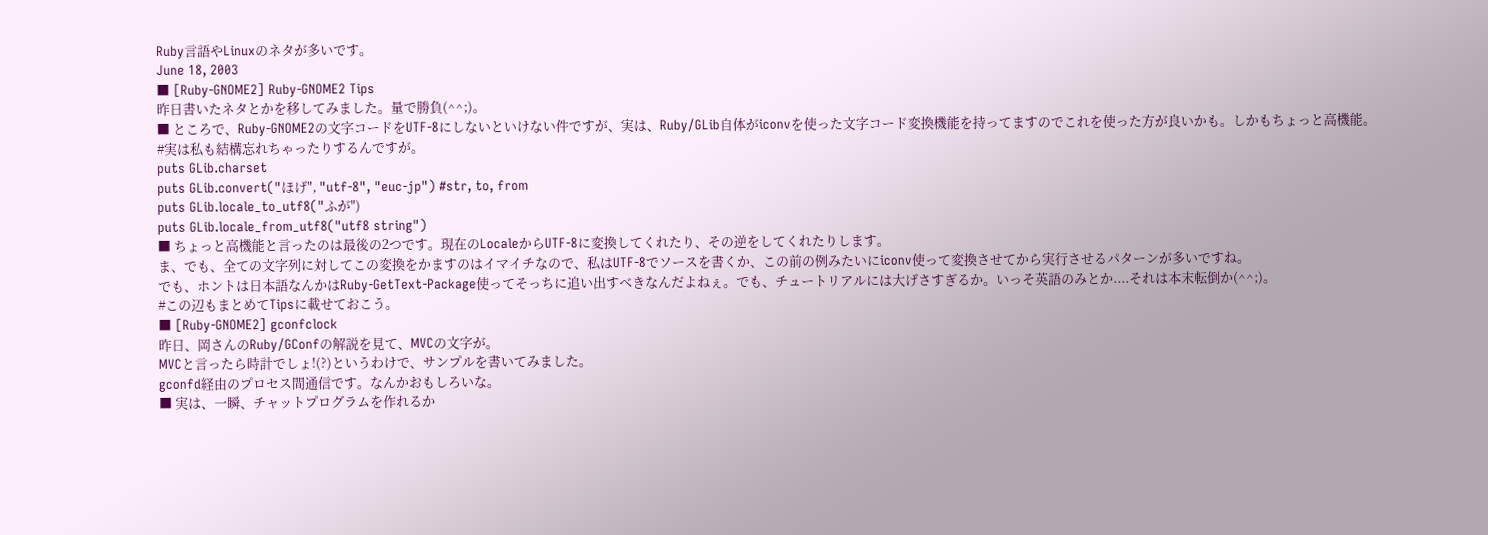Ruby言語やLinuxのネタが多いです。
June 18, 2003
■ [Ruby-GNOME2] Ruby-GNOME2 Tips
昨日書いたネタとかを移してみました。量で勝負(^^;)。
■ ところで、Ruby-GNOME2の文字コードをUTF-8にしないといけない件ですが、実は、Ruby/GLib自体がiconvを使った文字コード変換機能を持ってますのでこれを使った方が良いかも。しかもちょっと高機能。
#実は私も結構忘れちゃったりするんですが。
puts GLib.charset
puts GLib.convert("ほげ", "utf-8", "euc-jp") #str, to, from
puts GLib.locale_to_utf8("ふが")
puts GLib.locale_from_utf8("utf8 string")
■ ちょっと高機能と言ったのは最後の2つです。現在のLocaleからUTF-8に変換してくれたり、その逆をしてくれたりします。
ま、でも、全ての文字列に対してこの変換をかますのはイマイチなので、私はUTF-8でソースを書くか、この前の例みたいにiconv使って変換させてから実行させるパターンが多いですね。
でも、ホントは日本語なんかはRuby-GetText-Package使ってそっちに追い出すべきなんだよねぇ。でも、チュートリアルには大げさすぎるか。いっそ英語のみとか....それは本末転倒か(^^;)。
#この辺もまとめてTipsに載せておこう。
■ [Ruby-GNOME2] gconfclock
昨日、岡さんのRuby/GConfの解説を見て、MVCの文字が。
MVCと言ったら時計でしょ!(?)というわけで、サンプルを書いてみました。
gconfd経由のプロセス間通信です。なんかおもしろいな。
■ 実は、一瞬、チャットプログラムを作れるか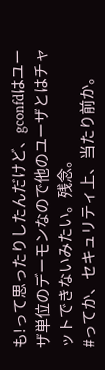も!って思ったりしたんだけど、gconfdはユーザ単位のデーモンなので他のユーザとはチャットできないみたい。残念。
#ってか、セキュリティ上、当たり前か。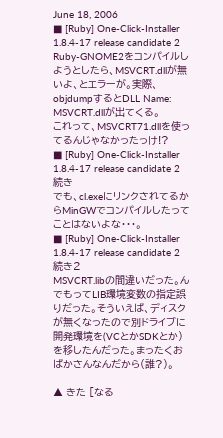June 18, 2006
■ [Ruby] One-Click-Installer 1.8.4-17 release candidate 2
Ruby-GNOME2をコンパイルしようとしたら、MSVCRT.dllが無いよ、とエラーが。実際、objdumpするとDLL Name: MSVCRT.dllが出てくる。
これって、MSVCRT71.dllを使ってるんじゃなかったっけ!?
■ [Ruby] One-Click-Installer 1.8.4-17 release candidate 2 続き
でも、cl.exeにリンクされてるからMinGWでコンパイルしたってことはないよな・・・。
■ [Ruby] One-Click-Installer 1.8.4-17 release candidate 2 続き2
MSVCRT.libの間違いだった。んでもってLIB環境変数の指定誤りだった。そういえば、ディスクが無くなったので別ドライブに開発環境を(VCとかSDKとか)を移したんだった。まったくおばかさんなんだから(誰?)。

▲ きた [なる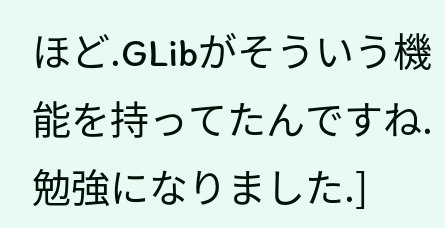ほど.GLibがそういう機能を持ってたんですね. 勉強になりました.]